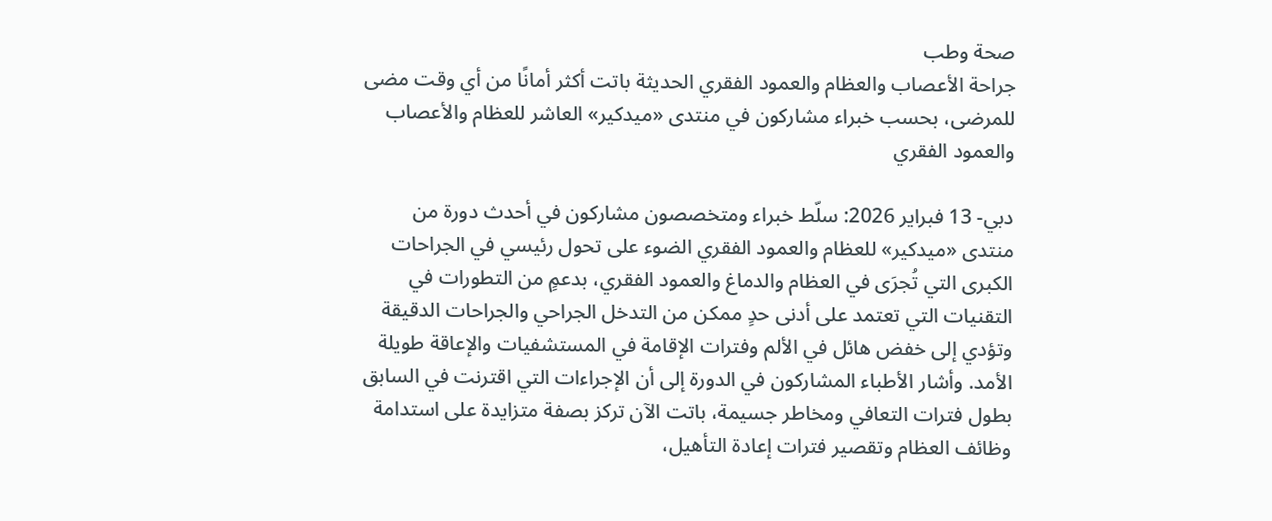صحة وطب
جراحة الأعصاب والعظام والعمود الفقري الحديثة باتت أكثر أمانًا من أي وقت مضى للمرضى، بحسب خبراء مشاركون في منتدى «ميدكير» العاشر للعظام والأعصاب والعمود الفقري

دبي- 13 فبراير 2026: سلّط خبراء ومتخصصون مشاركون في أحدث دورة من منتدى «ميدكير» للعظام والعمود الفقري الضوء على تحول رئيسي في الجراحات الكبرى التي تُجرَى في العظام والدماغ والعمود الفقري، بدعمٍ من التطورات في التقنيات التي تعتمد على أدنى حدٍ ممكن من التدخل الجراحي والجراحات الدقيقة وتؤدي إلى خفض هائل في الألم وفترات الإقامة في المستشفيات والإعاقة طويلة الأمد. وأشار الأطباء المشاركون في الدورة إلى أن الإجراءات التي اقترنت في السابق بطول فترات التعافي ومخاطر جسيمة، باتت الآن تركز بصفة متزايدة على استدامة وظائف العظام وتقصير فترات إعادة التأهيل،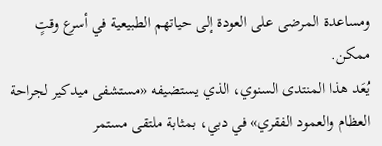ومساعدة المرضى على العودة إلى حياتهم الطبيعية في أسرع وقتٍ ممكن.
يُعَد هذا المنتدى السنوي، الذي يستضيفه «مستشفى ميدكير لجراحة العظام والعمود الفقري» في دبي، بمثابة ملتقى مستمر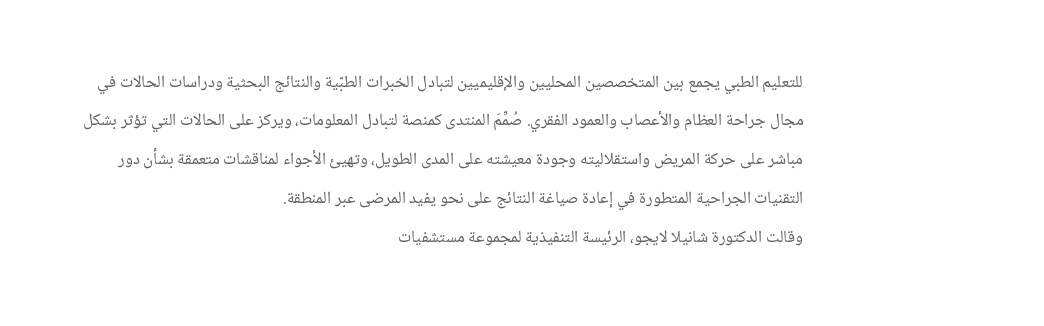للتعليم الطبي يجمع بين المتخصصين المحليين والإقليميين لتبادل الخبرات الطبّية والنتائج البحثية ودراسات الحالات في مجال جراحة العظام والأعصاب والعمود الفقري. صُمِّمَ المنتدى كمنصة لتبادل المعلومات، ويركز على الحالات التي تؤثر بشكل مباشر على حركة المريض واستقلاليته وجودة معيشته على المدى الطويل، وتهيئ الأجواء لمناقشات متعمقة بشأن دور التقنيات الجراحية المتطورة في إعادة صياغة النتائج على نحو يفيد المرضى عبر المنطقة.
وقالت الدكتورة شانيلا لايجو، الرئيسة التنفيذية لمجموعة مستشفيات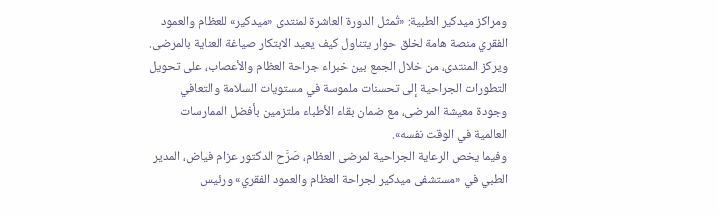ومراكز ميدكير الطبية: «تُمثل الدورة العاشرة لمنتدى «ميدكير» للعظام والعمود الفقري منصة هامة لخلق حوار يتناول كيف يعيد الابتكار صياغة العناية بالمرضى. ويركز المنتدى، من خلال الجمع بين خبراء جراحة العظام والأعصاب، على تحويل التطورات الجراحية إلى تحسنات ملموسة في مستويات السلامة والتعافي وجودة معيشة المرضى، مع ضمان بقاء الأطباء ملتزمين بأفضل الممارسات العالمية في الوقت نفسه».
وفيما يخص الرعاية الجراحية لمرضى العظام، صَرَّح الدكتور عزام فياض، المدير الطبي في «مستشفى ميدكير لجراحة العظام والعمود الفقري» ورئيس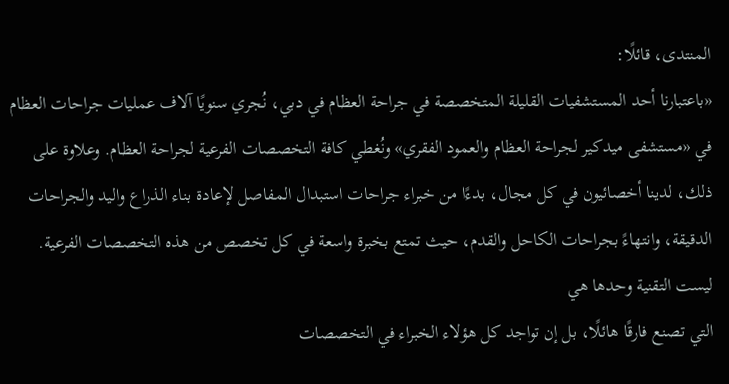المنتدى، قائلًا:
«باعتبارنا أحد المستشفيات القليلة المتخصصة في جراحة العظام في دبي، نُجري سنويًا آلاف عمليات جراحات العظام في «مستشفى ميدكير لجراحة العظام والعمود الفقري» ونُغطي كافة التخصصات الفرعية لجراحة العظام. وعلاوة على ذلك، لدينا أخصائيون في كل مجال، بدءًا من خبراء جراحات استبدال المفاصل لإعادة بناء الذراع واليد والجراحات الدقيقة، وانتهاءً بجراحات الكاحل والقدم، حيث تمتع بخبرة واسعة في كل تخصص من هذه التخصصات الفرعية. ليست التقنية وحدها هي
التي تصنع فارقًا هائلًا، بل إن تواجد كل هؤلاء الخبراء في التخصصات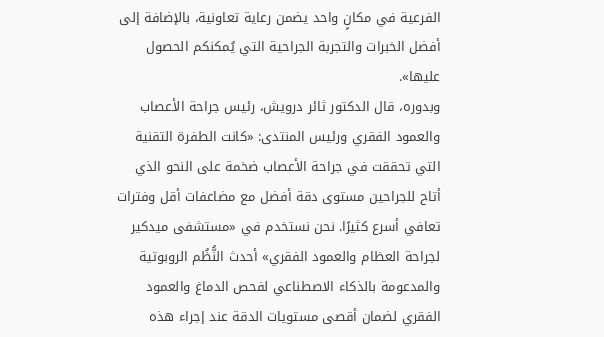الفرعية في مكانٍ واحد يضمن رعاية تعاونية، بالإضافة إلى أفضل الخبرات والتجربة الجراحية التي يُمكنكم الحصول عليها».
وبدوره، قال الدكتور ثائر درويش، رئيس جراحة الأعصاب والعمود الفقري ورئيس المنتدى: «كانت الطفرة التقنية التي تحققت في جراحة الأعصاب ضخمة على النحو الذي أتاح للجراحين مستوى دقة أفضل مع مضاعفات أقل وفترات تعافي أسرع كثيرًا. نحن نستخدم في «مستشفى ميدكير لجراحة العظام والعمود الفقري» أحدث النُّظُم الروبوتية والمدعومة بالذكاء الاصطناعي لفحص الدماغ والعمود الفقري لضمان أقصى مستويات الدقة عند إجراء هذه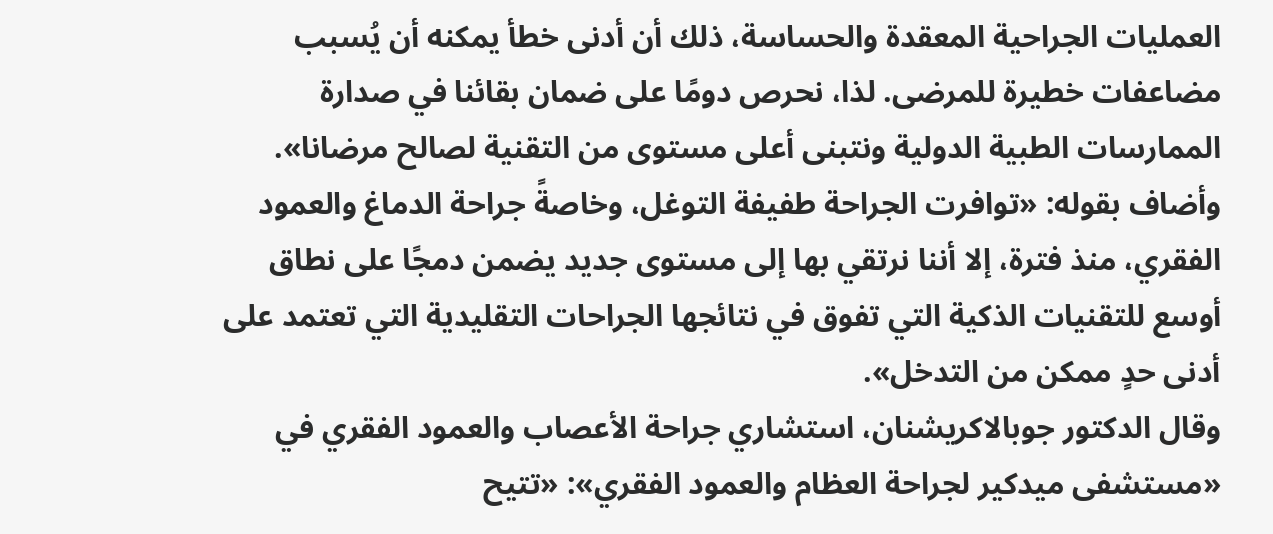العمليات الجراحية المعقدة والحساسة، ذلك أن أدنى خطأ يمكنه أن يُسبب مضاعفات خطيرة للمرضى. لذا، نحرص دومًا على ضمان بقائنا في صدارة الممارسات الطبية الدولية ونتبنى أعلى مستوى من التقنية لصالح مرضانا». وأضاف بقوله: «توافرت الجراحة طفيفة التوغل، وخاصةً جراحة الدماغ والعمود الفقري، منذ فترة، إلا أننا نرتقي بها إلى مستوى جديد يضمن دمجًا على نطاق أوسع للتقنيات الذكية التي تفوق في نتائجها الجراحات التقليدية التي تعتمد على أدنى حدٍ ممكن من التدخل».
وقال الدكتور جوبالاكريشنان، استشاري جراحة الأعصاب والعمود الفقري في «مستشفى ميدكير لجراحة العظام والعمود الفقري»: «تتيح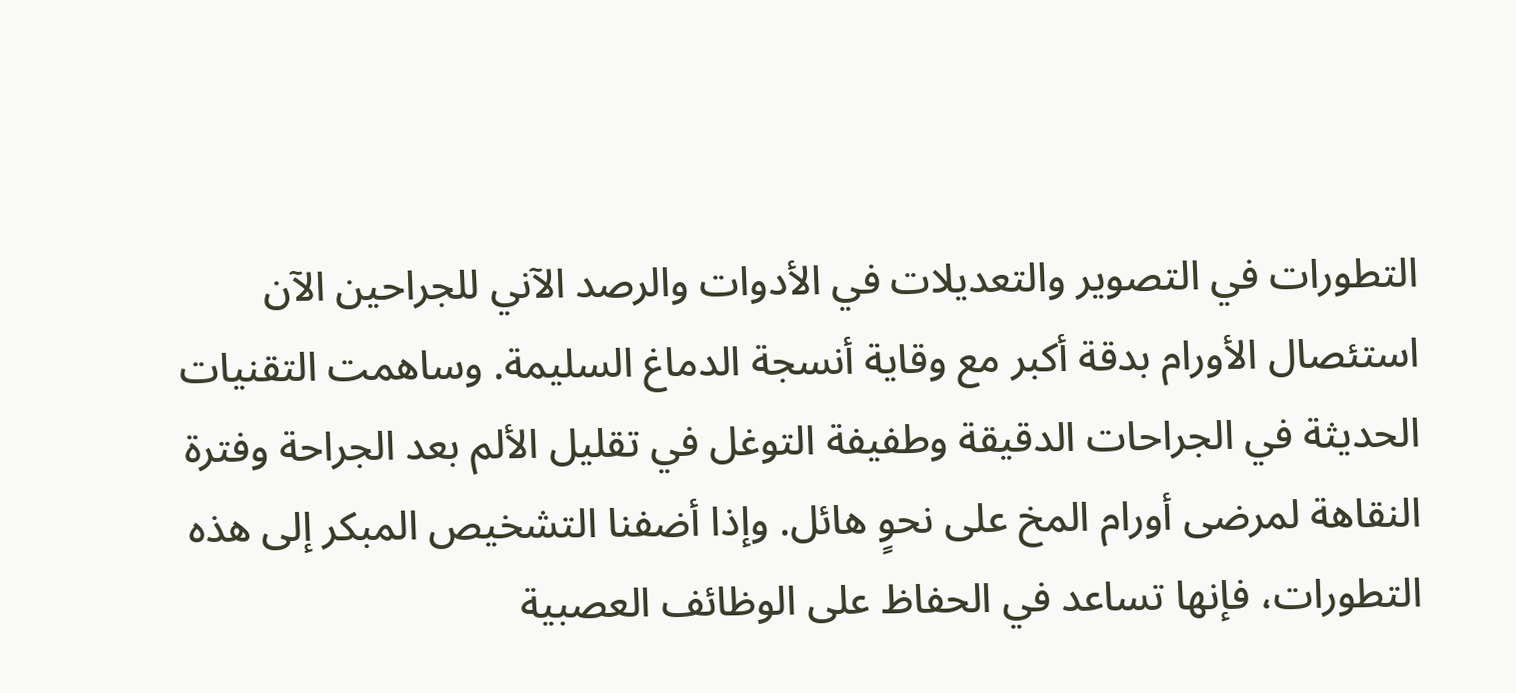التطورات في التصوير والتعديلات في الأدوات والرصد الآني للجراحين الآن استئصال الأورام بدقة أكبر مع وقاية أنسجة الدماغ السليمة. وساهمت التقنيات الحديثة في الجراحات الدقيقة وطفيفة التوغل في تقليل الألم بعد الجراحة وفترة النقاهة لمرضى أورام المخ على نحوٍ هائل. وإذا أضفنا التشخيص المبكر إلى هذه التطورات، فإنها تساعد في الحفاظ على الوظائف العصبية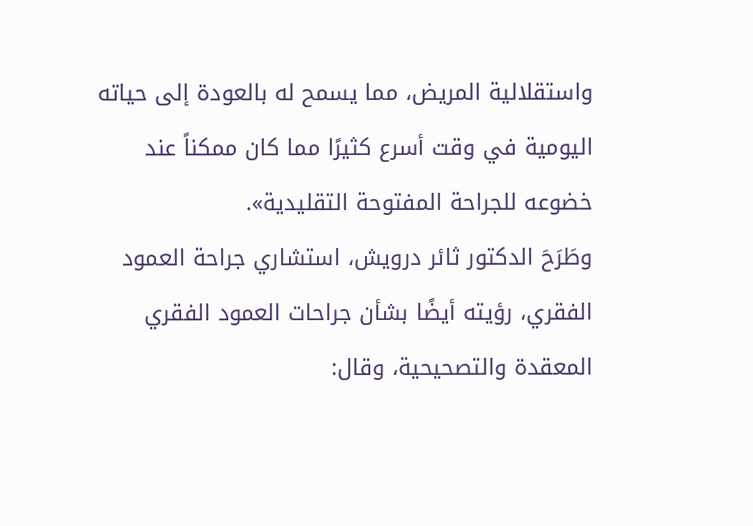واستقلالية المريض، مما يسمح له بالعودة إلى حياته اليومية في وقت أسرع كثيرًا مما كان ممكناً عند خضوعه للجراحة المفتوحة التقليدية».
وطَرَحَ الدكتور ثائر درويش، استشاري جراحة العمود الفقري، رؤيته أيضًا بشأن جراحات العمود الفقري المعقدة والتصحيحية، وقال: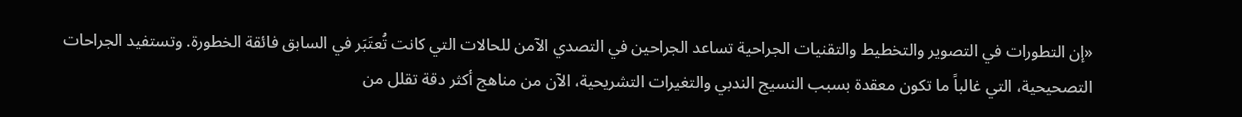«إن التطورات في التصوير والتخطيط والتقنيات الجراحية تساعد الجراحين في التصدي الآمن للحالات التي كانت تُعتَبَر في السابق فائقة الخطورة. وتستفيد الجراحات التصحيحية، التي غالباً ما تكون معقدة بسبب النسيج الندبي والتغيرات التشريحية، الآن من مناهج أكثر دقة تقلل من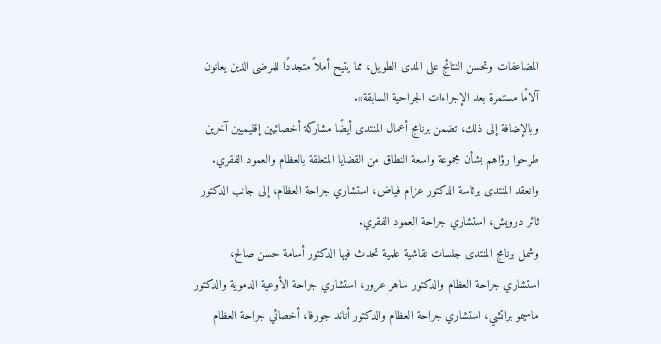المضاعفات وتحسن النتائج على المدى الطويل، مما يتيح أملاً متجددًا للمرضى الذين يعانون آلامًا مستمرة بعد الإجراءات الجراحية السابقة».
وبالإضافة إلى ذلك، تضمن برنامج أعمال المنتدى أيضًا مشاركة أخصائيين إقليميين آخرين طرحوا رؤاهم بشأن مجموعة واسعة النطاق من القضايا المتعلقة بالعظام والعمود الفقري. وانعقد المنتدى برئاسة الدكتور عزام فياض، استشاري جراحة العظام، إلى جانب الدكتور ثائر درويش، استشاري جراحة العمود الفقري.
وشمل برنامج المنتدى جلسات نقاشية علمية تحدث فيها الدكتور أسامة حسن صالح، استشاري جراحة العظام والدكتور ساهر عرور، استشاري جراحة الأوعية الدموية والدكتور ماسيمو براتشي، استشاري جراحة العظام والدكتور أناند جورفا، أخصائي جراحة العظام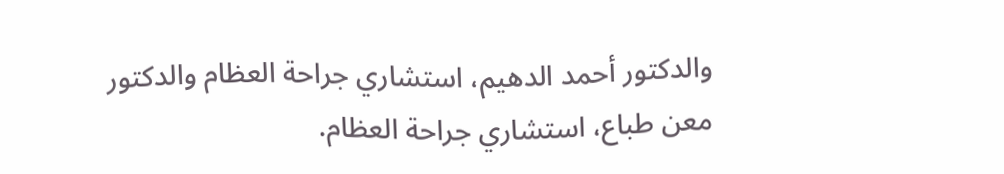والدكتور أحمد الدهيم، استشاري جراحة العظام والدكتور معن طباع، استشاري جراحة العظام.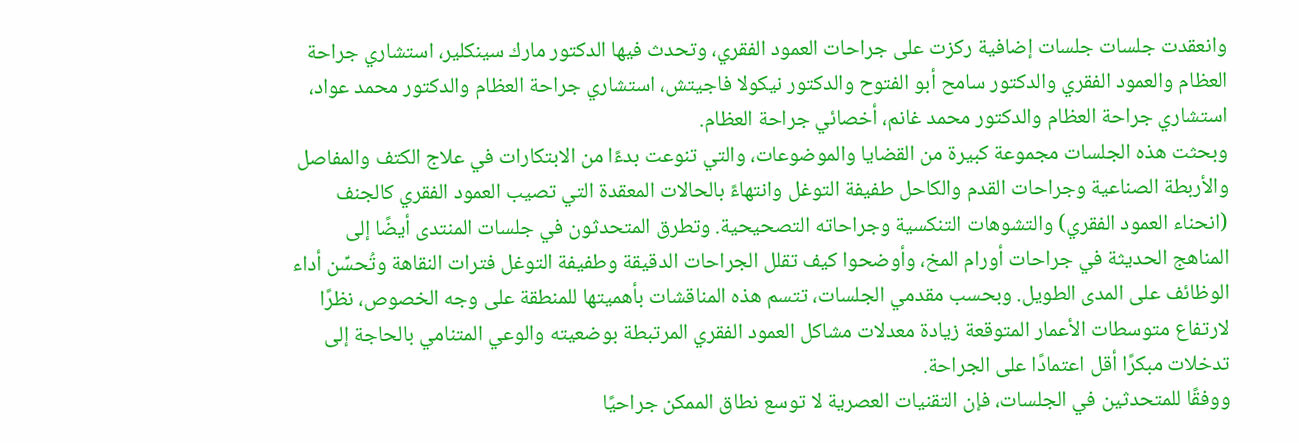وانعقدت جلسات جلسات إضافية ركزت على جراحات العمود الفقري، وتحدث فيها الدكتور مارك سينكلير، استشاري جراحة العظام والعمود الفقري والدكتور سامح أبو الفتوح والدكتور نيكولا فاجيتش، استشاري جراحة العظام والدكتور محمد عواد، استشاري جراحة العظام والدكتور محمد غانم، أخصائي جراحة العظام.
وبحثت هذه الجلسات مجموعة كبيرة من القضايا والموضوعات، والتي تنوعت بدءًا من الابتكارات في علاج الكتف والمفاصل والأربطة الصناعية وجراحات القدم والكاحل طفيفة التوغل وانتهاءً بالحالات المعقدة التي تصيب العمود الفقري كالجنف (انحناء العمود الفقري) والتشوهات التنكسية وجراحاته التصحيحية. وتطرق المتحدثون في جلسات المنتدى أيضًا إلى المناهج الحديثة في جراحات أورام المخ، وأوضحوا كيف تقلل الجراحات الدقيقة وطفيفة التوغل فترات النقاهة وتُحسِّن أداء الوظائف على المدى الطويل. وبحسب مقدمي الجلسات، تتسم هذه المناقشات بأهميتها للمنطقة على وجه الخصوص، نظرًا لارتفاع متوسطات الأعمار المتوقعة زيادة معدلات مشاكل العمود الفقري المرتبطة بوضعيته والوعي المتنامي بالحاجة إلى تدخلات مبكرًا أقل اعتمادًا على الجراحة.
ووفقًا للمتحدثين في الجلسات، فإن التقنيات العصرية لا توسع نطاق الممكن جراحيًا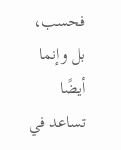فحسب، بل وإنما أيضًا تساعد في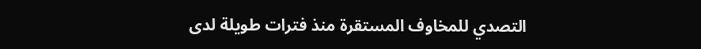التصدي للمخاوف المستقرة منذ فترات طويلة لدى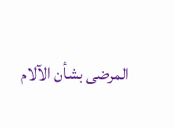المرضى بشأن الآلام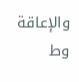والإعاقة وط